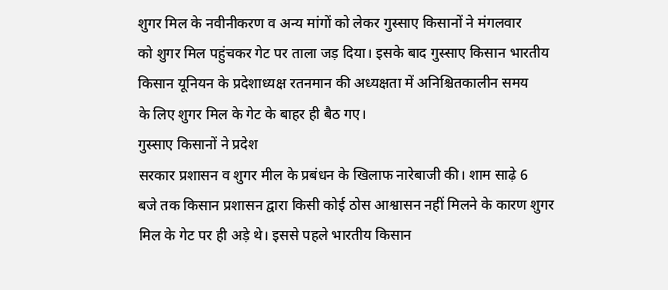शुगर मिल के नवीनीकरण व अन्य मांगों को लेकर गुस्साए किसानों ने मंगलवार
को शुगर मिल पहुंचकर गेट पर ताला जड़ दिया। इसके बाद गुस्साए किसान भारतीय
किसान यूनियन के प्रदेशाध्यक्ष रतनमान की अध्यक्षता में अनिश्चितकालीन समय
के लिए शुगर मिल के गेट के बाहर ही बैठ गए।
गुस्साए किसानों ने प्रदेश
सरकार प्रशासन व शुगर मील के प्रबंधन के खिलाफ नारेबाजी की। शाम साढ़े 6
बजे तक किसान प्रशासन द्वारा किसी कोई ठोस आश्वासन नहीं मिलने के कारण शुगर
मिल के गेट पर ही अड़े थे। इससे पहले भारतीय किसान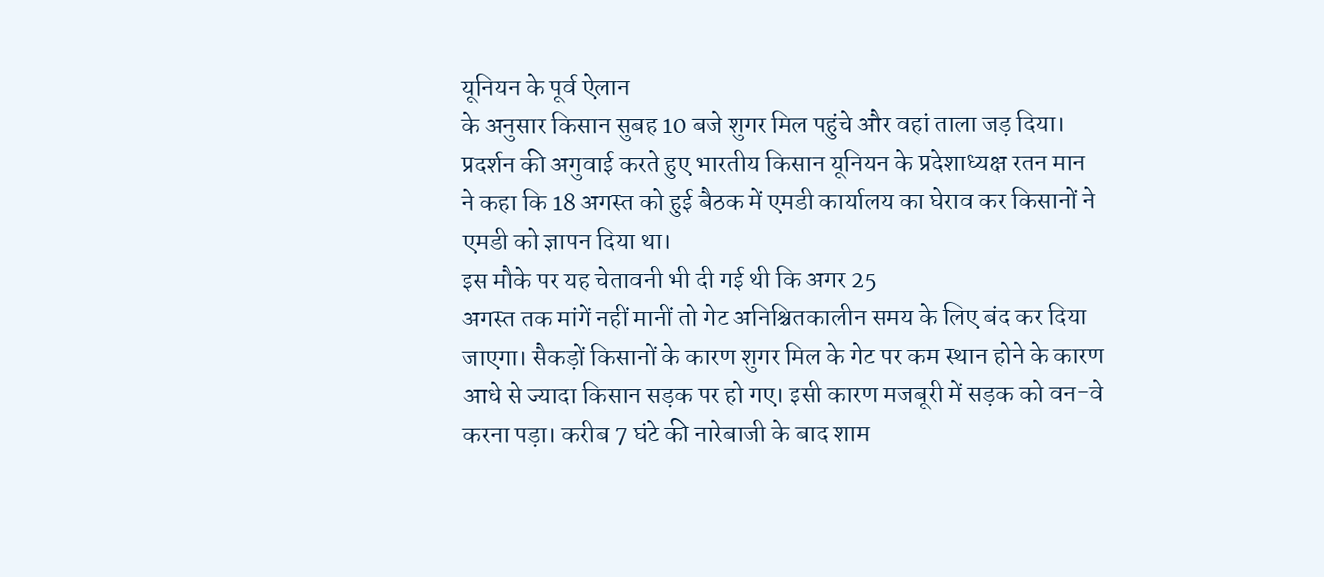यूनियन के पूर्व ऐलान
के अनुसार किसान सुबह 10 बजे शुगर मिल पहुंचे और वहां ताला जड़ दिया।
प्रदर्शन की अगुवाई करते हुए भारतीय किसान यूनियन के प्रदेशाध्यक्ष रतन मान
ने कहा कि 18 अगस्त को हुई बैठक में एमडी कार्यालय का घेराव कर किसानों ने
एमडी को ज्ञापन दिया था।
इस मौके पर यह चेतावनी भी दी गई थी कि अगर 25
अगस्त तक मांगें नहीं मानीं तो गेट अनिश्चितकालीन समय के लिए बंद कर दिया
जाएगा। सैकड़ों किसानों के कारण शुगर मिल के गेट पर कम स्थान होने के कारण
आधे से ज्यादा किसान सड़क पर हो गए। इसी कारण मजबूरी में सड़क को वन-वे
करना पड़ा। करीब 7 घंटे की नारेबाजी के बाद शाम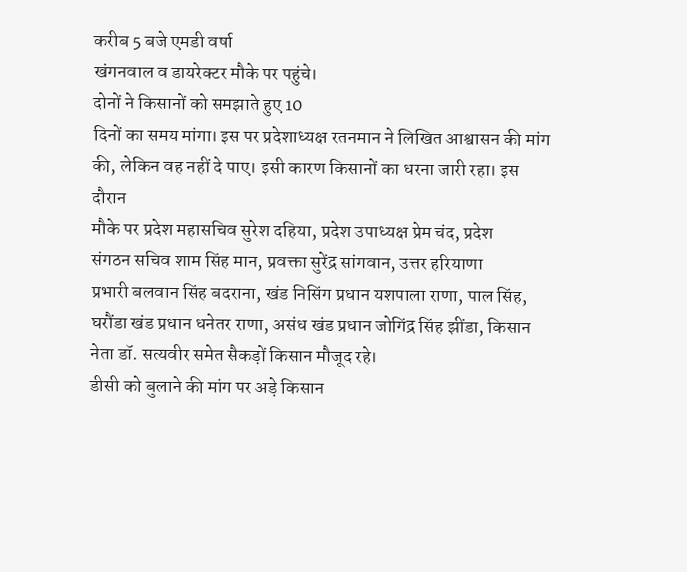करीब 5 बजे एमडी वर्षा
खंगनवाल व डायरेक्टर मौके पर पहुंचे।
दोनों ने किसानों को समझाते हुए 10
दिनों का समय मांगा। इस पर प्रदेशाध्यक्ष रतनमान ने लिखित आश्वासन की मांग
की, लेकिन वह नहीं दे पाए। इसी कारण किसानों का धरना जारी रहा। इस दौरान
मौके पर प्रदेश महासचिव सुरेश दहिया, प्रदेश उपाध्यक्ष प्रेम चंद, प्रदेश
संगठन सचिव शाम सिंह मान, प्रवक्ता सुरेंद्र सांगवान, उत्तर हरियाणा
प्रभारी बलवान सिंह बदराना, खंड निसिंग प्रधान यशपाला राणा, पाल सिंह,
घरौंडा खंड प्रधान धनेतर राणा, असंध खंड प्रधान जोगिंद्र सिंह झींडा, किसान
नेता डॉ. सत्यवीर समेत सैकड़ों किसान मौजूद रहे।
डीसी को बुलाने की मांग पर अड़े किसान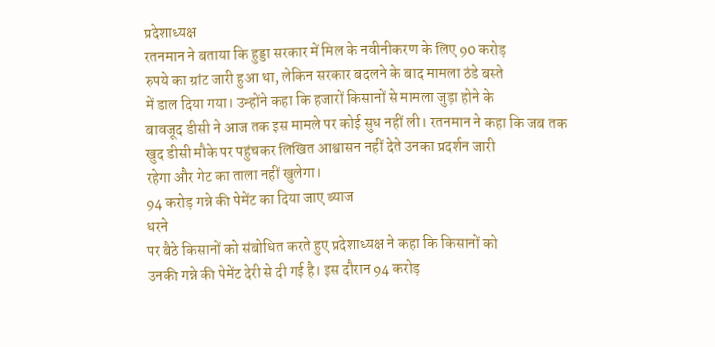प्रदेशाध्यक्ष
रतनमान ने बताया कि हुड्डा सरकार में मिल के नवीनीकरण के लिए 90 करोड़
रुपये का ग्रांट जारी हुआ था, लेकिन सरकार बदलने के बाद मामला ठंडे बस्ते
में डाल दिया गया। उन्होंने कहा कि हजारों किसानों से मामला जुड़ा होने के
बावजूद डीसी ने आज तक इस मामले पर कोई सुध नहीं ली। रतनमान ने कहा कि जब तक
खुद डीसी मौके पर पहुंचकर लिखित आश्वासन नहीं देते उनका प्रदर्शन जारी
रहेगा और गेट का ताला नहीं खुलेगा।
94 करोड़ गन्ने की पेमेंट का दिया जाए ब्याज
धरने
पर बैठे किसानों को संबोधित करते हुए प्रदेशाध्यक्ष ने कहा कि किसानों को
उनकी गन्ने की पेमेंट देरी से दी गई है। इस दौरान 94 करोड़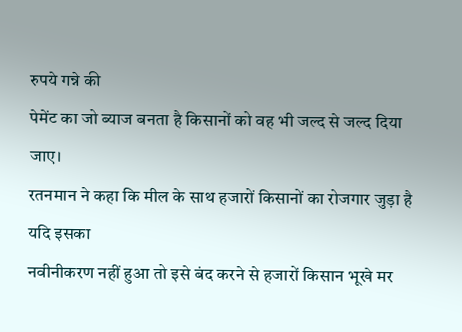रुपये गन्ने की
पेमेंट का जो ब्याज बनता है किसानों को वह भी जल्द से जल्द दिया जाए।
रतनमान ने कहा कि मील के साथ हजारों किसानों का रोजगार जुड़ा है यदि इसका
नवीनीकरण नहीं हुआ तो इसे बंद करने से हजारों किसान भूखे मर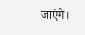जाएंगे।